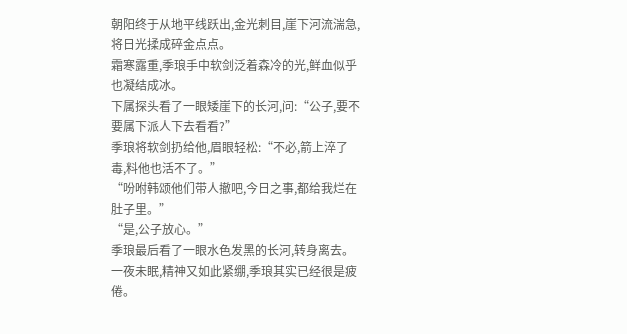朝阳终于从地平线跃出,金光刺目,崖下河流湍急,将日光揉成碎金点点。
霜寒露重,季琅手中软剑泛着森冷的光,鲜血似乎也凝结成冰。
下属探头看了一眼矮崖下的长河,问:“公子,要不要属下派人下去看看?”
季琅将软剑扔给他,眉眼轻松:“不必,箭上淬了毒,料他也活不了。”
“吩咐韩颂他们带人撤吧,今日之事,都给我烂在肚子里。”
“是,公子放心。”
季琅最后看了一眼水色发黑的长河,转身离去。
一夜未眠,精神又如此紧绷,季琅其实已经很是疲倦。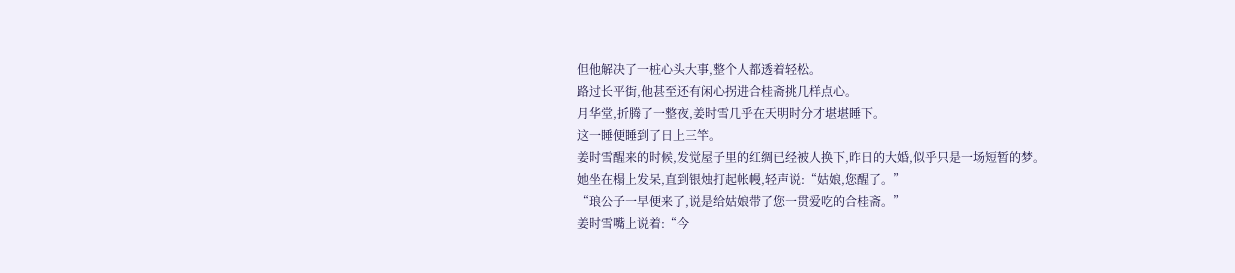但他解决了一桩心头大事,整个人都透着轻松。
路过长平街,他甚至还有闲心拐进合桂斋挑几样点心。
月华堂,折腾了一整夜,姜时雪几乎在天明时分才堪堪睡下。
这一睡便睡到了日上三竿。
姜时雪醒来的时候,发觉屋子里的红绸已经被人换下,昨日的大婚,似乎只是一场短暂的梦。
她坐在榻上发呆,直到银烛打起帐幔,轻声说:“姑娘,您醒了。”
“琅公子一早便来了,说是给姑娘带了您一贯爱吃的合桂斋。”
姜时雪嘴上说着:“今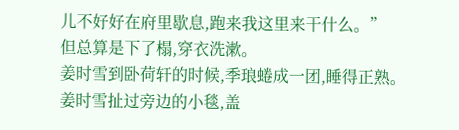儿不好好在府里歇息,跑来我这里来干什么。”
但总算是下了榻,穿衣洗漱。
姜时雪到卧荷轩的时候,季琅蜷成一团,睡得正熟。
姜时雪扯过旁边的小毯,盖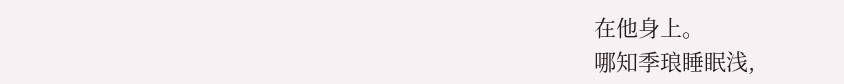在他身上。
哪知季琅睡眠浅,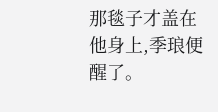那毯子才盖在他身上,季琅便醒了。